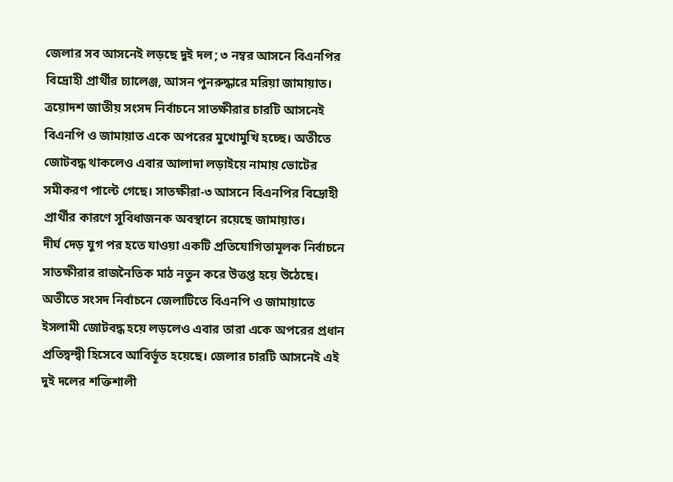জেলার সব আসনেই লড়ছে দুই দল; ৩ নম্বর আসনে বিএনপির বিদ্রোহী প্রার্থীর চ্যালেঞ্জ, আসন পুনরুদ্ধারে মরিয়া জামায়াত।
ত্রয়োদশ জাতীয় সংসদ নির্বাচনে সাতক্ষীরার চারটি আসনেই বিএনপি ও জামায়াত একে অপরের মুখোমুখি হচ্ছে। অতীতে জোটবদ্ধ থাকলেও এবার আলাদা লড়াইয়ে নামায় ভোটের সমীকরণ পাল্টে গেছে। সাতক্ষীরা-৩ আসনে বিএনপির বিদ্রোহী প্রার্থীর কারণে সুবিধাজনক অবস্থানে রয়েছে জামায়াত।
দীর্ঘ দেড় যুগ পর হতে যাওয়া একটি প্রতিযোগিতামূলক নির্বাচনে সাতক্ষীরার রাজনৈতিক মাঠ নতুন করে উত্তপ্ত হয়ে উঠেছে। অতীতে সংসদ নির্বাচনে জেলাটিতে বিএনপি ও জামায়াতে ইসলামী জোটবদ্ধ হয়ে লড়লেও এবার তারা একে অপরের প্রধান প্রতিদ্বন্দ্বী হিসেবে আবির্ভূত হয়েছে। জেলার চারটি আসনেই এই দুই দলের শক্তিশালী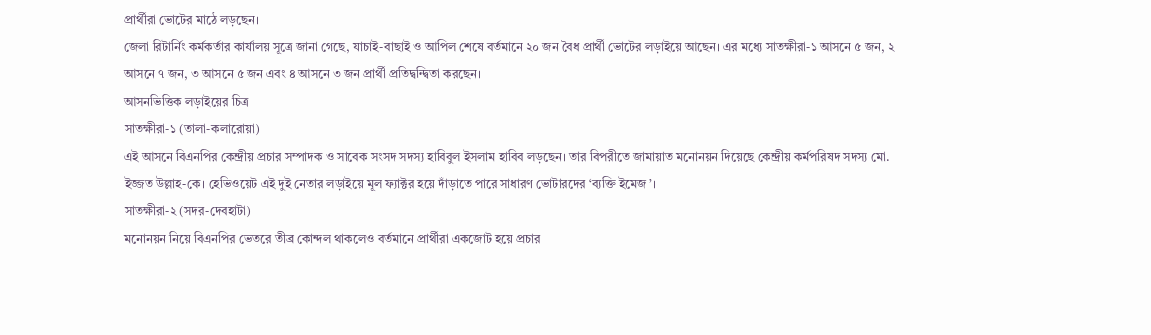প্রার্থীরা ভোটের মাঠে লড়ছেন।
জেলা রিটার্নিং কর্মকর্তার কার্যালয় সূত্রে জানা গেছে, যাচাই-বাছাই ও আপিল শেষে বর্তমানে ২০ জন বৈধ প্রার্থী ভোটের লড়াইয়ে আছেন। এর মধ্যে সাতক্ষীরা-১ আসনে ৫ জন, ২ আসনে ৭ জন, ৩ আসনে ৫ জন এবং ৪ আসনে ৩ জন প্রার্থী প্রতিদ্বন্দ্বিতা করছেন।
আসনভিত্তিক লড়াইয়ের চিত্র
সাতক্ষীরা-১ (তালা-কলারোয়া)
এই আসনে বিএনপির কেন্দ্রীয় প্রচার সম্পাদক ও সাবেক সংসদ সদস্য হাবিবুল ইসলাম হাবিব লড়ছেন। তার বিপরীতে জামায়াত মনোনয়ন দিয়েছে কেন্দ্রীয় কর্মপরিষদ সদস্য মো. ইজ্জত উল্লাহ-কে। হেভিওয়েট এই দুই নেতার লড়াইয়ে মূল ফ্যাক্টর হয়ে দাঁড়াতে পারে সাধারণ ভোটারদের ‘ব্যক্তি ইমেজ’।
সাতক্ষীরা-২ (সদর-দেবহাটা)
মনোনয়ন নিয়ে বিএনপির ভেতরে তীব্র কোন্দল থাকলেও বর্তমানে প্রার্থীরা একজোট হয়ে প্রচার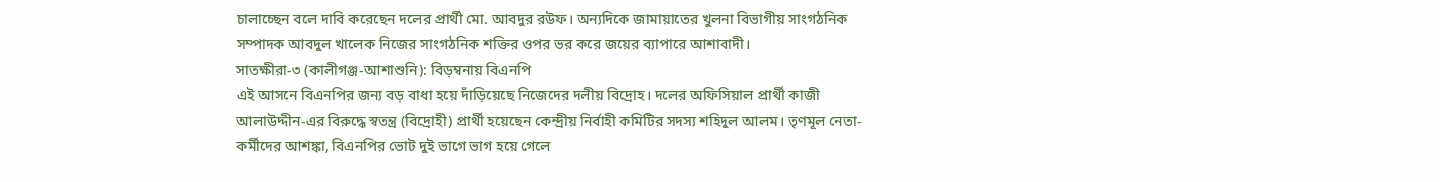চালাচ্ছেন বলে দাবি করেছেন দলের প্রার্থী মো. আবদুর রউফ। অন্যদিকে জামায়াতের খুলনা বিভাগীয় সাংগঠনিক সম্পাদক আবদুল খালেক নিজের সাংগঠনিক শক্তির ওপর ভর করে জয়ের ব্যাপারে আশাবাদী।
সাতক্ষীরা-৩ (কালীগঞ্জ-আশাশুনি): বিড়ম্বনায় বিএনপি
এই আসনে বিএনপির জন্য বড় বাধা হয়ে দাঁড়িয়েছে নিজেদের দলীয় বিদ্রোহ। দলের অফিসিয়াল প্রার্থী কাজী আলাউদ্দীন-এর বিরুদ্ধে স্বতন্ত্র (বিদ্রোহী) প্রার্থী হয়েছেন কেন্দ্রীয় নির্বাহী কমিটির সদস্য শহিদুল আলম। তৃণমূল নেতা-কর্মীদের আশঙ্কা, বিএনপির ভোট দুই ভাগে ভাগ হয়ে গেলে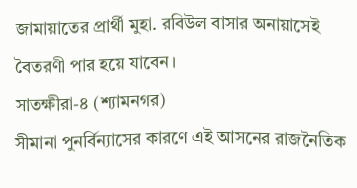জামায়াতের প্রার্থী মুহা. রবিউল বাসার অনায়াসেই বৈতরণী পার হয়ে যাবেন।
সাতক্ষীরা-৪ (শ্যামনগর)
সীমানা পুনর্বিন্যাসের কারণে এই আসনের রাজনৈতিক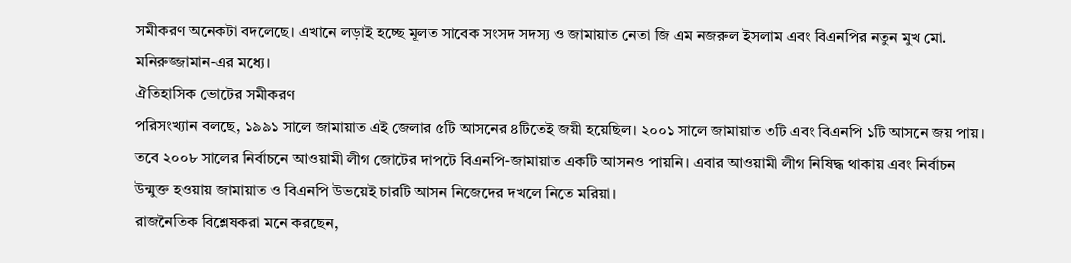সমীকরণ অনেকটা বদলেছে। এখানে লড়াই হচ্ছে মূলত সাবেক সংসদ সদস্য ও জামায়াত নেতা জি এম নজরুল ইসলাম এবং বিএনপির নতুন মুখ মো. মনিরুজ্জামান-এর মধ্যে।
ঐতিহাসিক ভোটের সমীকরণ
পরিসংখ্যান বলছে, ১৯৯১ সালে জামায়াত এই জেলার ৫টি আসনের ৪টিতেই জয়ী হয়েছিল। ২০০১ সালে জামায়াত ৩টি এবং বিএনপি ১টি আসনে জয় পায়। তবে ২০০৮ সালের নির্বাচনে আওয়ামী লীগ জোটের দাপটে বিএনপি-জামায়াত একটি আসনও পায়নি। এবার আওয়ামী লীগ নিষিদ্ধ থাকায় এবং নির্বাচন উন্মুক্ত হওয়ায় জামায়াত ও বিএনপি উভয়েই চারটি আসন নিজেদের দখলে নিতে মরিয়া।
রাজনৈতিক বিশ্লেষকরা মনে করছেন,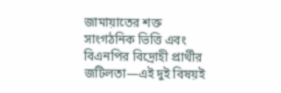জামায়াতের শক্ত সাংগঠনিক ভিত্তি এবং বিএনপির বিদ্রোহী প্রার্থীর জটিলতা—এই দুই বিষয়ই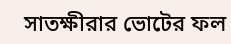সাতক্ষীরার ভোটের ফল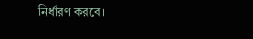নির্ধারণ করবে।